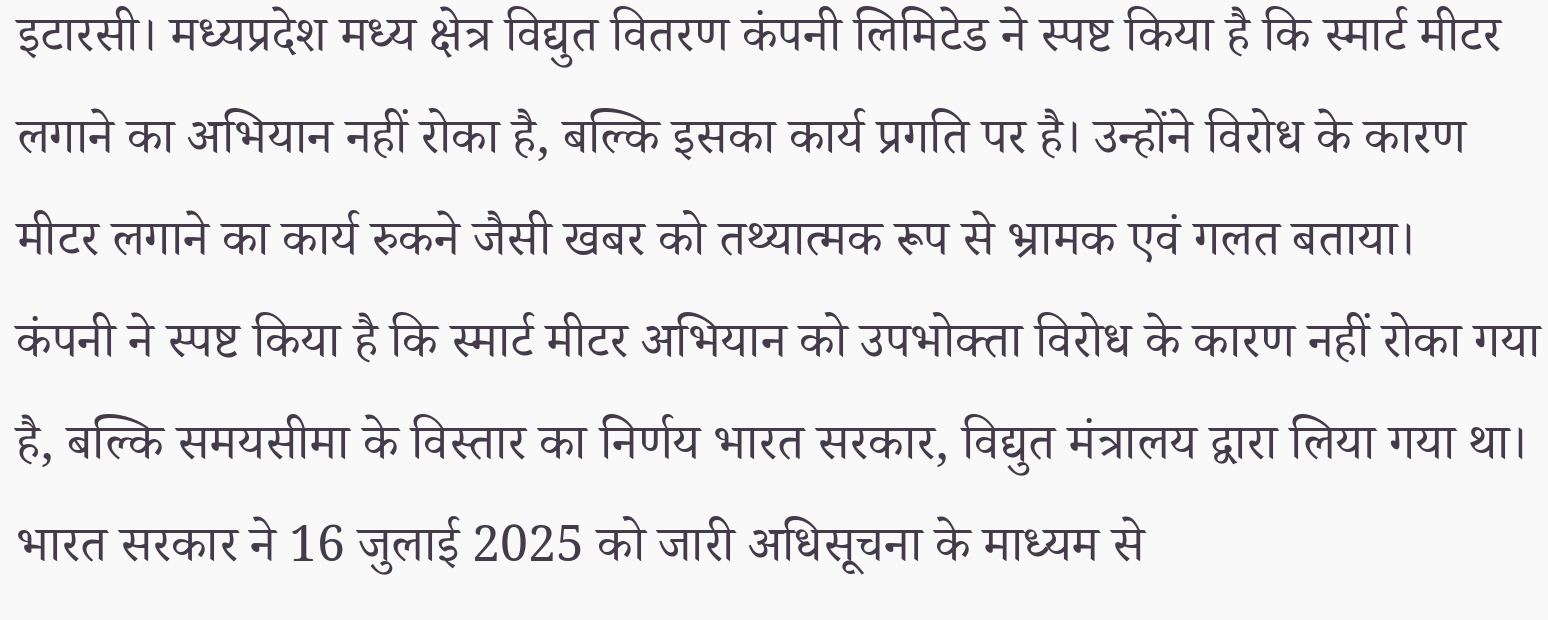इटारसी। मध्यप्रदेश मध्य क्षेत्र विद्युत वितरण कंपनी लिमिटेड ने स्पष्ट किया है कि स्मार्ट मीटर लगाने का अभियान नहीं रोका है, बल्कि इसका कार्य प्रगति पर है। उन्होंने विरोध के कारण मीटर लगाने का कार्य रुकने जैसी खबर को तथ्यात्मक रूप से भ्रामक एवं गलत बताया।
कंपनी ने स्पष्ट किया है कि स्मार्ट मीटर अभियान को उपभोक्ता विरोध के कारण नहीं रोका गया है, बल्कि समयसीमा के विस्तार का निर्णय भारत सरकार, विद्युत मंत्रालय द्वारा लिया गया था। भारत सरकार ने 16 जुलाई 2025 को जारी अधिसूचना के माध्यम से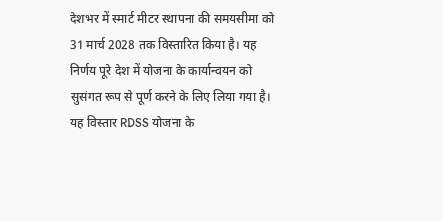देशभर में स्मार्ट मीटर स्थापना की समयसीमा को 31 मार्च 2028 तक विस्तारित किया है। यह निर्णय पूरे देश में योजना के कार्यान्वयन को सुसंगत रूप से पूर्ण करने के लिए लिया गया है।
यह विस्तार RDSS योजना के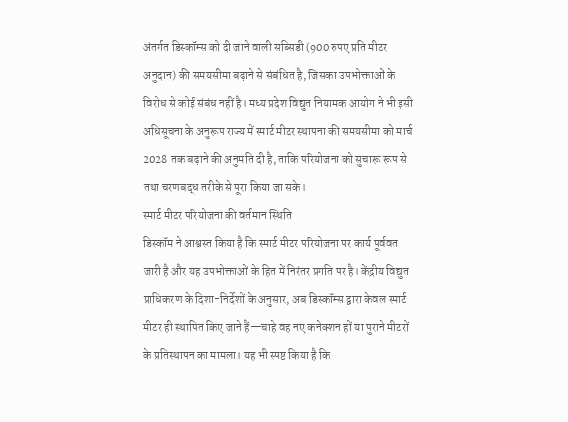अंतर्गत डिस्कॉम्स को दी जाने वाली सब्सिडी (900 रुपए प्रति मीटर अनुदान) की समयसीमा बढ़ाने से संबंधित है, जिसका उपभोक्ताओं के विरोध से कोई संबंध नहीं है। मध्य प्रदेश विद्युत नियामक आयोग ने भी इसी अधिसूचना के अनुरूप राज्य में स्मार्ट मीटर स्थापना की समयसीमा को मार्च 2028 तक बढ़ाने की अनुमति दी है, ताकि परियोजना को सुचारू रूप से तथा चरणबद्ध तरीके से पूरा किया जा सके।
स्मार्ट मीटर परियोजना की वर्तमान स्थिति
डिस्कॉम ने आश्वस्त किया है कि स्मार्ट मीटर परियोजना पर कार्य पूर्ववत जारी है और यह उपभोक्ताओं के हित में निरंतर प्रगति पर है। केंद्रीय विद्युत प्राधिकरण के दिशा-निर्देशों के अनुसार, अब डिस्कॉम्स द्वारा केवल स्मार्ट मीटर ही स्थापित किए जाने हैं—चाहे वह नए कनेक्शन हों या पुराने मीटरों के प्रतिस्थापन का मामला। यह भी स्पष्ट किया है कि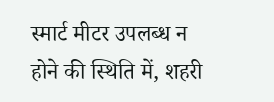स्मार्ट मीटर उपलब्ध न होने की स्थिति में, शहरी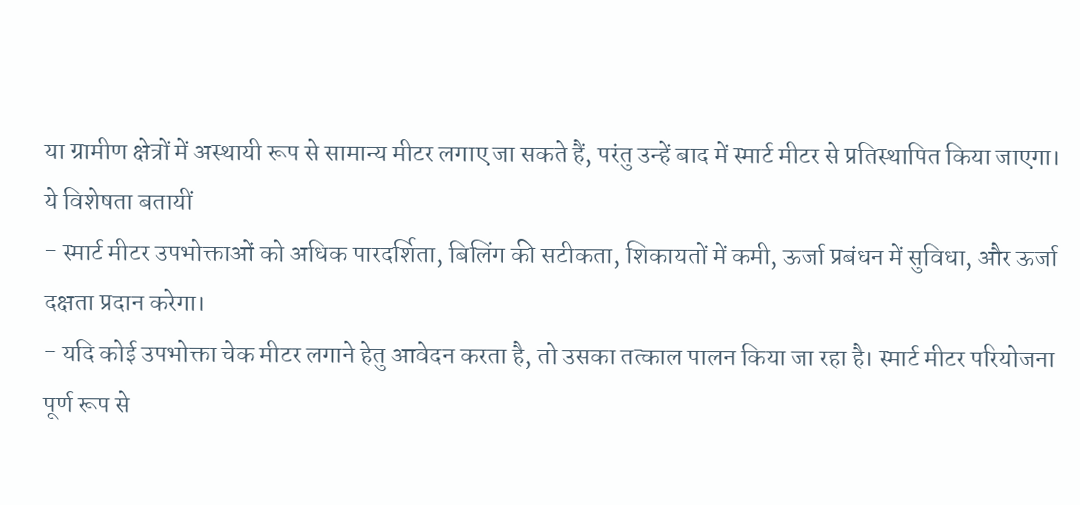या ग्रामीण क्षेत्रों में अस्थायी रूप से सामान्य मीटर लगाए जा सकते हैं, परंतु उन्हें बाद में स्मार्ट मीटर से प्रतिस्थापित किया जाएगा।
ये विशेषता बतायीं
- स्मार्ट मीटर उपभोक्ताओं को अधिक पारदर्शिता, बिलिंग की सटीकता, शिकायतों में कमी, ऊर्जा प्रबंधन में सुविधा, और ऊर्जा दक्षता प्रदान करेगा।
- यदि कोई उपभोक्ता चेक मीटर लगाने हेतु आवेदन करता है, तो उसका तत्काल पालन किया जा रहा है। स्मार्ट मीटर परियोजना पूर्ण रूप से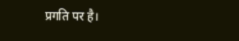प्रगति पर है।